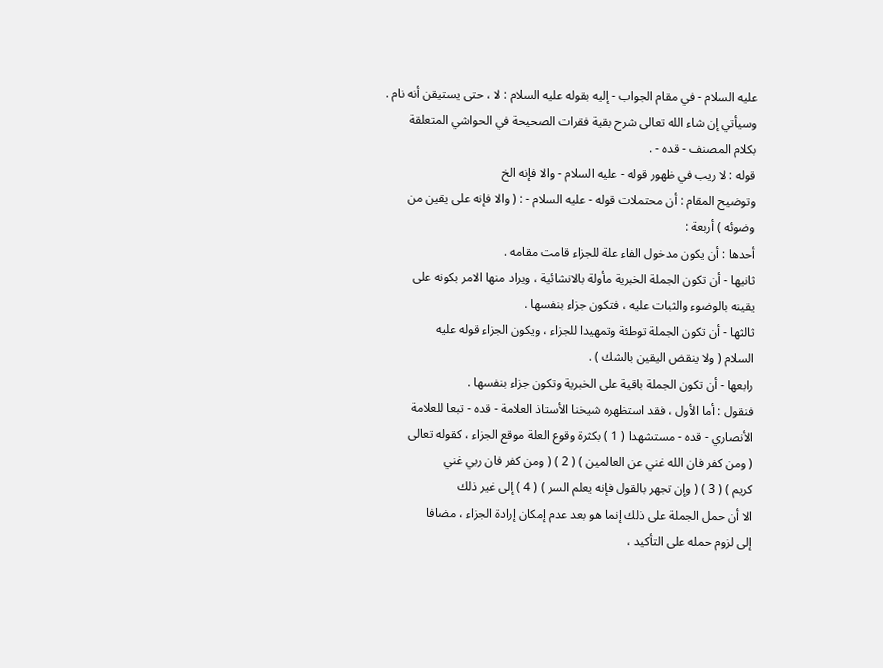عليه السلام - في مقام الجواب - إليه بقوله عليه السلام : لا ، حتى يستيقن أنه نام .
وسيأتي إن شاء الله تعالى شرح بقية فقرات الصحيحة في الحواشي المتعلقة
بكلام المصنف - قده - .
قوله : لا ريب في ظهور قوله - عليه السلام - والا فإنه الخ
وتوضيح المقام : أن محتملات قوله - عليه السلام - : ( والا فإنه على يقين من
وضوئه ) أربعة :
أحدها : أن يكون مدخول الفاء علة للجزاء قامت مقامه .
ثانيها - أن تكون الجملة الخبرية مأولة بالانشائية ، ويراد منها الامر بكونه على
يقينه بالوضوء والثبات عليه ، فتكون جزاء بنفسها .
ثالثها - أن تكون الجملة توطئة وتمهيدا للجزاء ، ويكون الجزاء قوله عليه
السلام ( ولا ينقض اليقين بالشك ) .
رابعها - أن تكون الجملة باقية على الخبرية وتكون جزاء بنفسها .
فنقول : أما الأول ، فقد استظهره شيخنا الأستاذ العلامة - قده - تبعا للعلامة
الأنصاري - قده - مستشهدا ( 1 ) بكثرة وقوع العلة موقع الجزاء ، كقوله تعالى
( ومن كفر فان الله غني عن العالمين ) ( 2 ) ( ومن كفر فان ربي غني
كريم ) ( 3 ) ( وإن تجهر بالقول فإنه يعلم السر ) ( 4 ) إلى غير ذلك
الا أن حمل الجملة على ذلك إنما هو بعد عدم إمكان إرادة الجزاء ، مضافا
إلى لزوم حمله على التأكيد ،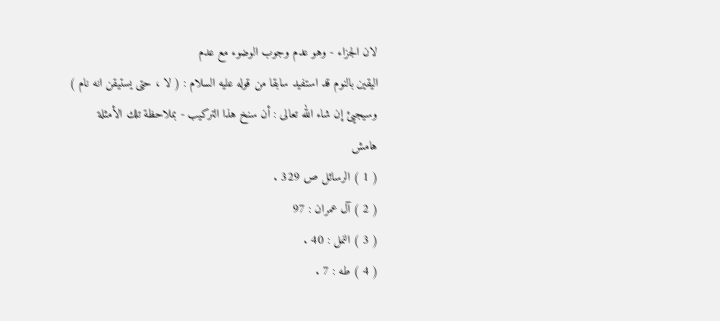لان الجزاء - وهو عدم وجوب الوضوء مع عدم
اليقين بالنوم قد استفيد سابقا من قوله عليه السلام : ( لا ، حتى يستيقن انه نام )
وسيجيئ إن شاء الله تعالى : أن سنخ هذا التركيب - بملاحظة تلك الأمثلة
هامش
( 1 ) الرسائل ص 329 .
( 2 ) آل عمران : 97
( 3 ) النمل : 40 .
( 4 ) طه : 7 .